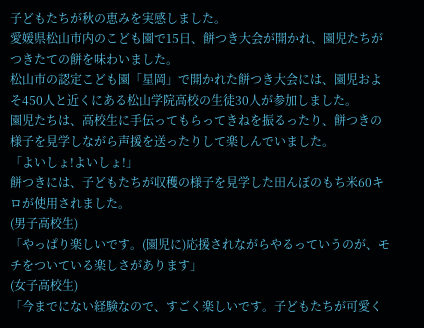子どもたちが秋の恵みを実感しました。
愛媛県松山市内のこども園で15日、餅つき大会が開かれ、園児たちがつきたての餅を味わいました。
松山市の認定こども園「星岡」で開かれた餅つき大会には、園児およそ450人と近くにある松山学院高校の生徒30人が参加しました。
園児たちは、高校生に手伝ってもらってきねを振るったり、餅つきの様子を見学しながら声援を送ったりして楽しんでいました。
「よいしょ!よいしょ!」
餅つきには、子どもたちが収穫の様子を見学した田んぼのもち米60キロが使用されました。
(男子高校生)
「やっぱり楽しいです。(園児に)応援されながらやるっていうのが、モチをついている楽しさがあります」
(女子高校生)
「今までにない経験なので、すごく楽しいです。子どもたちが可愛く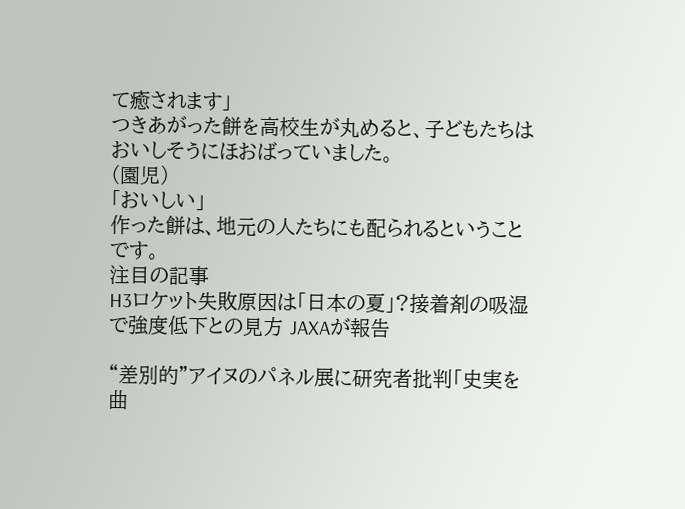て癒されます」
つきあがった餅を高校生が丸めると、子どもたちはおいしそうにほおばっていました。
(園児)
「おいしい」
作った餅は、地元の人たちにも配られるということです。
注目の記事
H3ロケット失敗原因は「日本の夏」?接着剤の吸湿で強度低下との見方 JAXAが報告

“差別的”アイヌのパネル展に研究者批判「史実を曲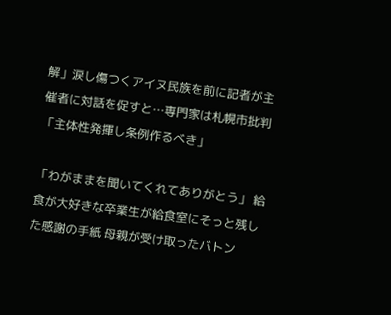解」涙し傷つくアイヌ民族を前に記者が主催者に対話を促すと…専門家は札幌市批判「主体性発揮し条例作るべき」

「わがままを聞いてくれてありがとう」 給食が大好きな卒業生が給食室にそっと残した感謝の手紙 母親が受け取ったバトン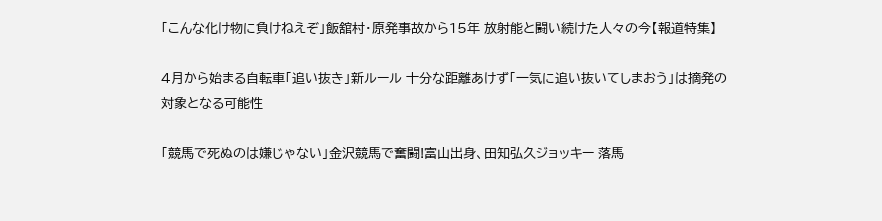「こんな化け物に負けねえぞ」飯舘村・原発事故から15年 放射能と闘い続けた人々の今【報道特集】

4月から始まる自転車「追い抜き」新ルール 十分な距離あけず「一気に追い抜いてしまおう」は摘発の対象となる可能性

「競馬で死ぬのは嫌じゃない」金沢競馬で奮闘!富山出身、田知弘久ジョッキー 落馬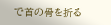で首の骨を折る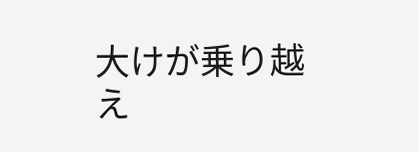大けが乗り越え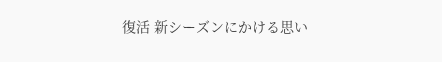復活 新シーズンにかける思い